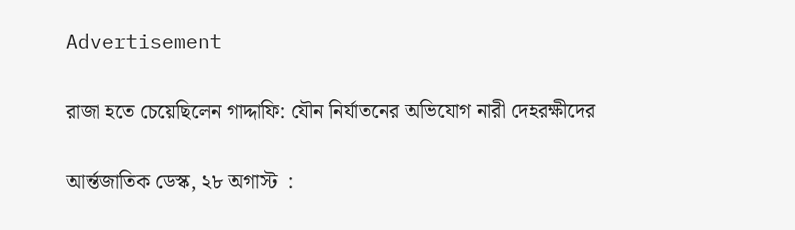Advertisement

রাজা হতে চেয়েছিলেন গাদ্দাফি: যৌন নির্যাতনের অভিযোগ নারী দেহরক্ষীদের

আর্ন্তজাতিক ডেস্ক, ২৮ অগাস্ট  :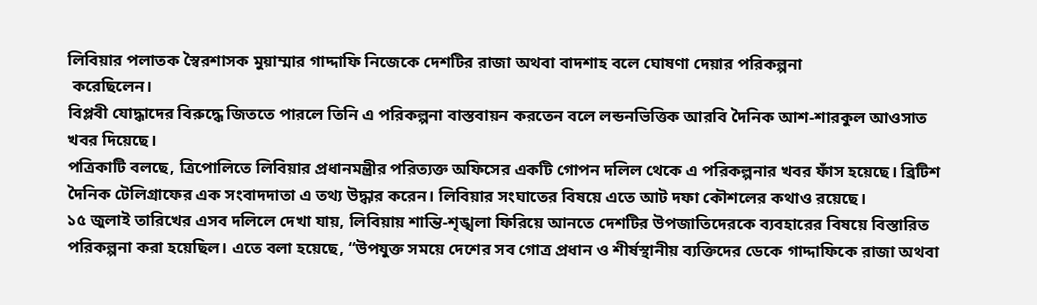লিবিয়ার পলাতক স্বৈরশাসক মুয়াম্মার গাদ্দাফি নিজেকে দেশটির রাজা অথবা বাদশাহ বলে ঘোষণা দেয়ার পরিকল্পনা
 করেছিলেন।
বিপ্লবী যোদ্ধাদের বিরুদ্ধে জিততে পারলে তিনি এ পরিকল্পনা বাস্তবায়ন করতেন বলে লন্ডনভিত্তিক আরবি দৈনিক আশ-শারকুল আওসাত খবর দিয়েছে।
পত্রিকাটি বলছে, ত্রিপোলিতে লিবিয়ার প্রধানমন্ত্রীর পরিত্যক্ত অফিসের একটি গোপন দলিল থেকে এ পরিকল্পনার খবর ফাঁস হয়েছে। ব্রিটিশ দৈনিক টেলিগ্রাফের এক সংবাদদাতা এ তথ্য উদ্ধার করেন। লিবিয়ার সংঘাতের বিষয়ে এতে আট দফা কৌশলের কথাও রয়েছে।
১৫ জুলাই তারিখের এসব দলিলে দেখা যায়, লিবিয়ায় শান্তি-শৃঙ্খলা ফিরিয়ে আনতে দেশটির উপজাতিদেরকে ব্যবহারের বিষয়ে বিস্তারিত পরিকল্পনা করা হয়েছিল। এতে বলা হয়েছে, “উপযুক্ত সময়ে দেশের সব গোত্র প্রধান ও শীর্ষস্থানীয় ব্যক্তিদের ডেকে গাদ্দাফিকে রাজা অথবা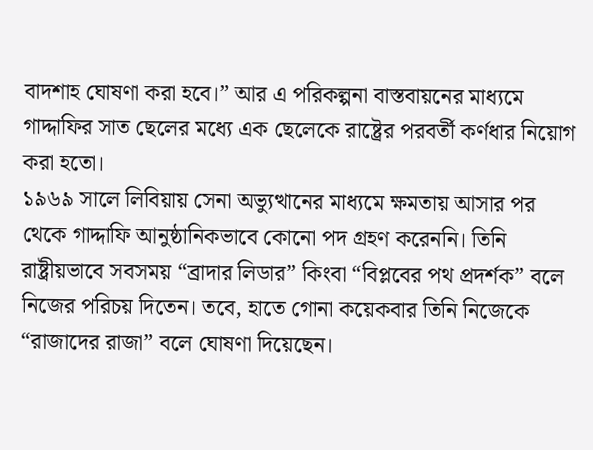বাদশাহ ঘোষণা করা হবে।” আর এ পরিকল্পনা বাস্তবায়নের মাধ্যমে গাদ্দাফির সাত ছেলের মধ্যে এক ছেলেকে রাষ্ট্রের পরবর্তী কর্ণধার নিয়োগ করা হতো।
১৯৬৯ সালে লিবিয়ায় সেনা অভ্যুত্থানের মাধ্যমে ক্ষমতায় আসার পর থেকে গাদ্দাফি আনুষ্ঠানিকভাবে কোনো পদ গ্রহণ করেননি। তিনি রাষ্ট্রীয়ভাবে সবসময় “ব্রাদার লিডার” কিংবা “বিপ্লবের পথ প্রদর্শক” বলে নিজের পরিচয় দিতেন। তবে, হাতে গোনা কয়েকবার তিনি নিজেকে “রাজাদের রাজা” বলে ঘোষণা দিয়েছেন।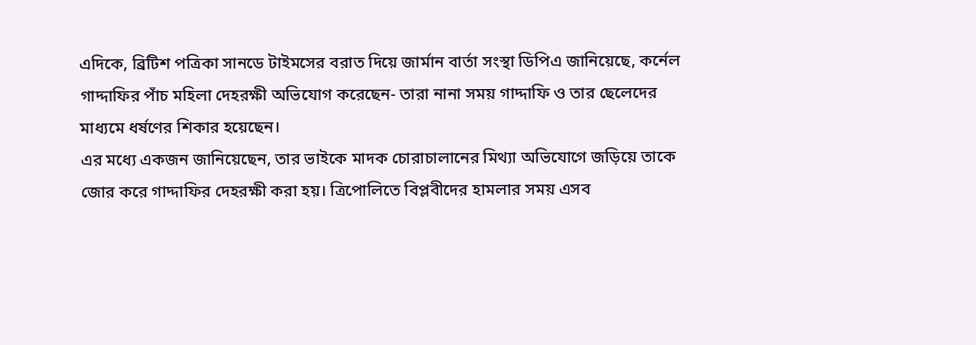এদিকে, ব্রিটিশ পত্রিকা সানডে টাইমসের বরাত দিয়ে জার্মান বার্তা সংস্থা ডিপিএ জানিয়েছে, কর্নেল গাদ্দাফির পাঁচ মহিলা দেহরক্ষী অভিযোগ করেছেন- তারা নানা সময় গাদ্দাফি ও তার ছেলেদের মাধ্যমে ধর্ষণের শিকার হয়েছেন।
এর মধ্যে একজন জানিয়েছেন, তার ভাইকে মাদক চোরাচালানের মিথ্যা অভিযোগে জড়িয়ে তাকে জোর করে গাদ্দাফির দেহরক্ষী করা হয়। ত্রিপোলিতে বিপ্লবীদের হামলার সময় এসব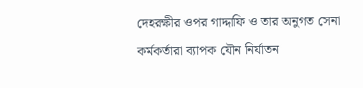দেহরক্ষীর ওপর গাদ্দাফি ও তার অনুগত সেনা কর্মকর্তারা ব্যাপক যৌন নির্যাতন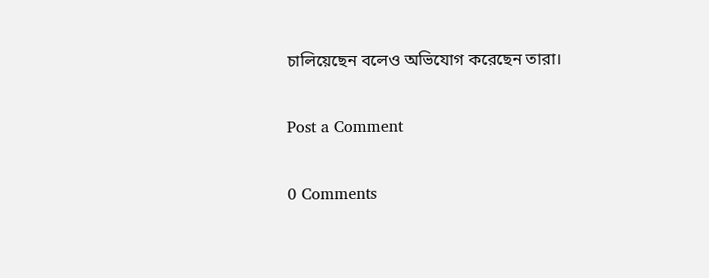চালিয়েছেন বলেও অভিযোগ করেছেন তারা।

Post a Comment

0 Comments